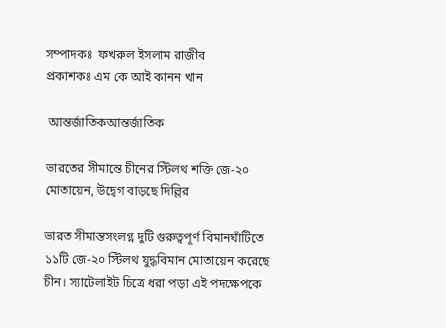সম্পাদকঃ  ফখরুল ইসলাম রাজীব
প্রকাশকঃ এম কে আই কানন খান

 আন্তর্জাতিকআন্তর্জাতিক

ভারতের সীমান্তে চীনের স্টিলথ শক্তি জে-২০ মোতায়েন, উদ্বেগ বাড়ছে দিল্লির

ভারত সীমান্তসংলগ্ন দুটি গুরুত্বপূর্ণ বিমানঘাঁটিতে ১১টি জে-২০ স্টিলথ যুদ্ধবিমান মোতায়েন করেছে চীন। স্যাটেলাইট চিত্রে ধরা পড়া এই পদক্ষেপকে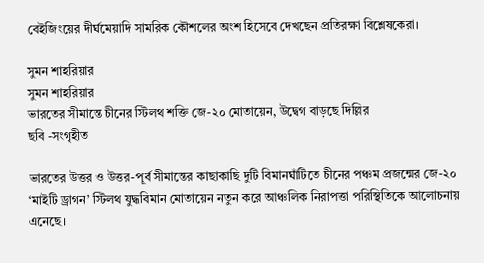বেইজিংয়ের দীর্ঘমেয়াদি সামরিক কৌশলের অংশ হিসেবে দেখছেন প্রতিরক্ষা বিশ্লেষকেরা।

সুমন শাহরিয়ার
সুমন শাহরিয়ার
ভারতের সীমান্তে চীনের স্টিলথ শক্তি জে-২০ মোতায়েন, উদ্বেগ বাড়ছে দিল্লির
ছবি -সংগৃহীত

ভারতের উত্তর ও উত্তর-পূর্ব সীমান্তের কাছাকাছি দুটি বিমানঘাঁটিতে চীনের পঞ্চম প্রজন্মের জে-২০ ‘মাইটি ড্রাগন’ স্টিলথ যুদ্ধবিমান মোতায়েন নতুন করে আঞ্চলিক নিরাপত্তা পরিস্থিতিকে আলোচনায় এনেছে।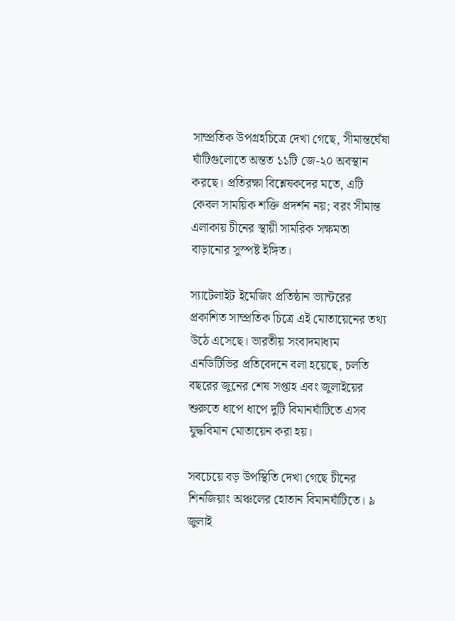সাম্প্রতিক উপগ্রহচিত্রে দেখা গেছে, সীমান্তঘেঁষা ঘাঁটিগুলোতে অন্তত ১১টি জে-২০ অবস্থান করছে। প্রতিরক্ষা বিশ্লেষকদের মতে, এটি কেবল সাময়িক শক্তি প্রদর্শন নয়; বরং সীমান্ত এলাকায় চীনের স্থায়ী সামরিক সক্ষমতা বাড়ানোর সুস্পষ্ট ইঙ্গিত।

স্যাটেলাইট ইমেজিং প্রতিষ্ঠান ভ্যান্টরের প্রকাশিত সাম্প্রতিক চিত্রে এই মোতায়েনের তথ্য উঠে এসেছে। ভারতীয় সংবাদমাধ্যম এনডিটিভির প্রতিবেদনে বলা হয়েছে, চলতি বছরের জুনের শেষ সপ্তাহ এবং জুলাইয়ের শুরুতে ধাপে ধাপে দুটি বিমানঘাঁটিতে এসব যুদ্ধবিমান মোতায়েন করা হয়।

সবচেয়ে বড় উপস্থিতি দেখা গেছে চীনের শিনজিয়াং অঞ্চলের হোতান বিমানঘাঁটিতে। ৯ জুলাই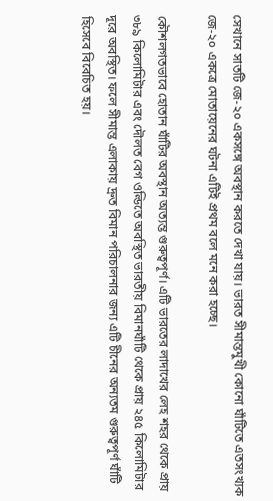সেখানে সাতটি জে-২০ একসঙ্গে অবস্থান করতে দেখা যায়। ভারত সীমান্তমুখী কোনো ঘাঁটিতে এতসংখ্যক জে-২০ একত্রে মোতায়েনের ঘটনা এটিই প্রথম বলে মনে করা হচ্ছে।

কৌশলগতভাবে হোতান ঘাঁটির অবস্থান অত্যন্ত গুরুত্বপূর্ণ। এটি ভারতের লাদাখের লেহ শহর থেকে প্রায় ৩৮৯ কিলোমিটার এবং দৌলত বেগ ওল্ডিতে অবস্থিত ভারতীয় বিমানঘাঁটি থেকে প্রায় ২৪৫ কিলোমিটার দূরে অবস্থিত। ফলে সীমান্ত এলাকায় দ্রুত বিমান পরিচালনার জন্য এটি চীনের অন্যতম গুরুত্বপূর্ণ ঘাঁটি হিসেবে বিবেচিত হয়।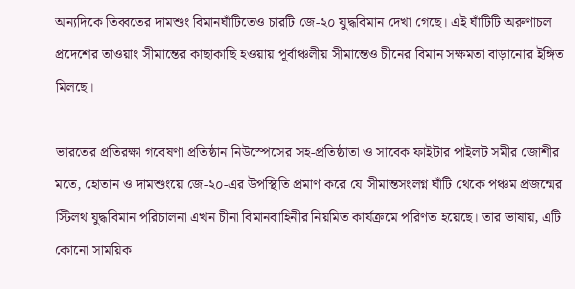অন্যদিকে তিব্বতের দামশুং বিমানঘাঁটিতেও চারটি জে-২০ যুদ্ধবিমান দেখা গেছে। এই ঘাঁটিটি অরুণাচল প্রদেশের তাওয়াং সীমান্তের কাছাকাছি হওয়ায় পূর্বাঞ্চলীয় সীমান্তেও চীনের বিমান সক্ষমতা বাড়ানোর ইঙ্গিত মিলছে।

ভারতের প্রতিরক্ষা গবেষণা প্রতিষ্ঠান নিউস্পেসের সহ-প্রতিষ্ঠাতা ও সাবেক ফাইটার পাইলট সমীর জোশীর মতে, হোতান ও দামশুংয়ে জে-২০-এর উপস্থিতি প্রমাণ করে যে সীমান্তসংলগ্ন ঘাঁটি থেকে পঞ্চম প্রজন্মের স্টিলথ যুদ্ধবিমান পরিচালনা এখন চীনা বিমানবাহিনীর নিয়মিত কার্যক্রমে পরিণত হয়েছে। তার ভাষায়, এটি কোনো সাময়িক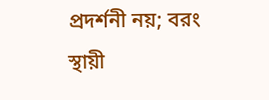প্রদর্শনী নয়; বরং স্থায়ী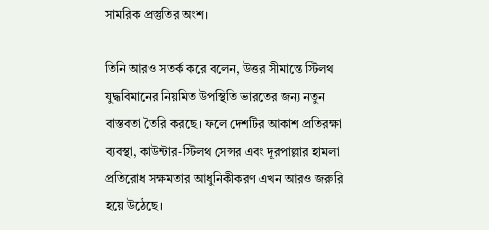সামরিক প্রস্তুতির অংশ।

তিনি আরও সতর্ক করে বলেন, উত্তর সীমান্তে স্টিলথ যুদ্ধবিমানের নিয়মিত উপস্থিতি ভারতের জন্য নতুন বাস্তবতা তৈরি করছে। ফলে দেশটির আকাশ প্রতিরক্ষা ব্যবস্থা, কাউন্টার-স্টিলথ সেন্সর এবং দূরপাল্লার হামলা প্রতিরোধ সক্ষমতার আধুনিকীকরণ এখন আরও জরুরি হয়ে উঠেছে।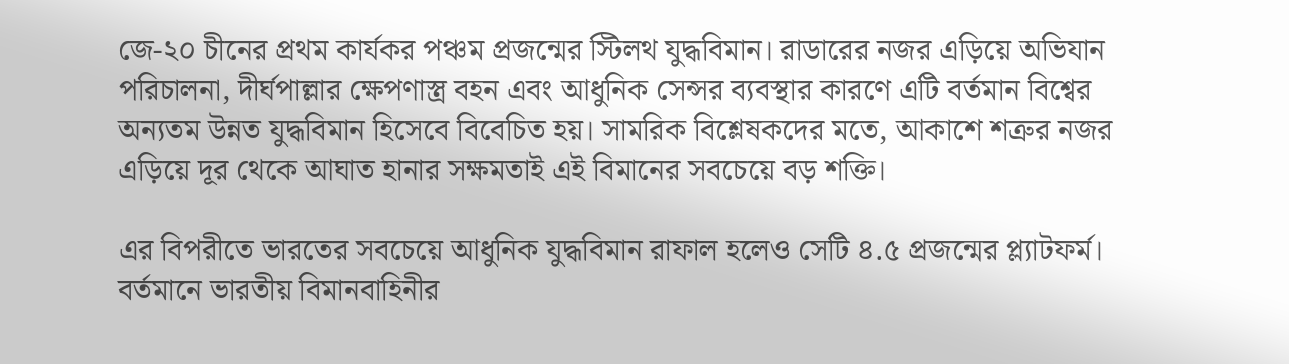জে-২০ চীনের প্রথম কার্যকর পঞ্চম প্রজন্মের স্টিলথ যুদ্ধবিমান। রাডারের নজর এড়িয়ে অভিযান পরিচালনা, দীর্ঘপাল্লার ক্ষেপণাস্ত্র বহন এবং আধুনিক সেন্সর ব্যবস্থার কারণে এটি বর্তমান বিশ্বের অন্যতম উন্নত যুদ্ধবিমান হিসেবে বিবেচিত হয়। সামরিক বিশ্লেষকদের মতে, আকাশে শত্রুর নজর এড়িয়ে দূর থেকে আঘাত হানার সক্ষমতাই এই বিমানের সবচেয়ে বড় শক্তি।

এর বিপরীতে ভারতের সবচেয়ে আধুনিক যুদ্ধবিমান রাফাল হলেও সেটি ৪.৫ প্রজন্মের প্ল্যাটফর্ম। বর্তমানে ভারতীয় বিমানবাহিনীর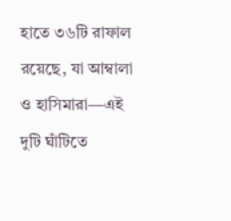হাতে ৩৬টি রাফাল রয়েছে, যা আম্বালা ও হাসিমারা—এই দুটি ঘাঁটিতে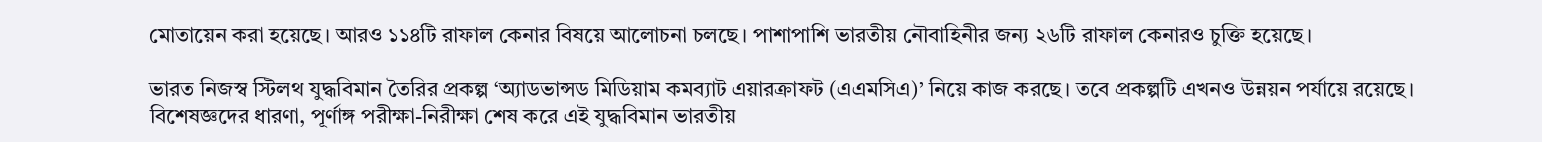মোতায়েন করা হয়েছে। আরও ১১৪টি রাফাল কেনার বিষয়ে আলোচনা চলছে। পাশাপাশি ভারতীয় নৌবাহিনীর জন্য ২৬টি রাফাল কেনারও চুক্তি হয়েছে।

ভারত নিজস্ব স্টিলথ যুদ্ধবিমান তৈরির প্রকল্প ‘অ্যাডভান্সড মিডিয়াম কমব্যাট এয়ারক্রাফট (এএমসিএ)’ নিয়ে কাজ করছে। তবে প্রকল্পটি এখনও উন্নয়ন পর্যায়ে রয়েছে। বিশেষজ্ঞদের ধারণা, পূর্ণাঙ্গ পরীক্ষা-নিরীক্ষা শেষ করে এই যুদ্ধবিমান ভারতীয়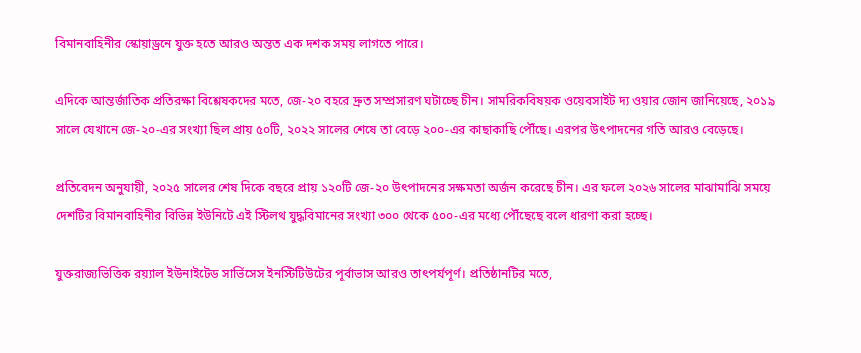বিমানবাহিনীর স্কোয়াড্রনে যুক্ত হতে আরও অন্তত এক দশক সময় লাগতে পারে।

এদিকে আন্তর্জাতিক প্রতিরক্ষা বিশ্লেষকদের মতে, জে-২০ বহরে দ্রুত সম্প্রসারণ ঘটাচ্ছে চীন। সামরিকবিষয়ক ওয়েবসাইট দ্য ওয়ার জোন জানিয়েছে, ২০১৯ সালে যেখানে জে-২০-এর সংখ্যা ছিল প্রায় ৫০টি, ২০২২ সালের শেষে তা বেড়ে ২০০-এর কাছাকাছি পৌঁছে। এরপর উৎপাদনের গতি আরও বেড়েছে।

প্রতিবেদন অনুযায়ী, ২০২৫ সালের শেষ দিকে বছরে প্রায় ১২০টি জে-২০ উৎপাদনের সক্ষমতা অর্জন করেছে চীন। এর ফলে ২০২৬ সালের মাঝামাঝি সময়ে দেশটির বিমানবাহিনীর বিভিন্ন ইউনিটে এই স্টিলথ যুদ্ধবিমানের সংখ্যা ৩০০ থেকে ৫০০-এর মধ্যে পৌঁছেছে বলে ধারণা করা হচ্ছে।

যুক্তরাজ্যভিত্তিক রয়্যাল ইউনাইটেড সার্ভিসেস ইনস্টিটিউটের পূর্বাভাস আরও তাৎপর্যপূর্ণ। প্রতিষ্ঠানটির মতে,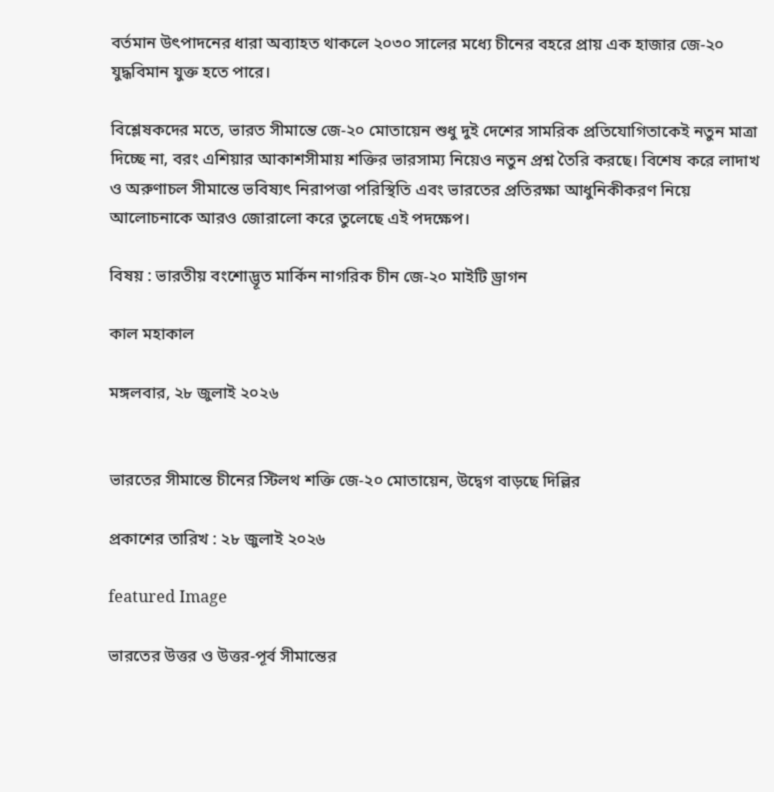বর্তমান উৎপাদনের ধারা অব্যাহত থাকলে ২০৩০ সালের মধ্যে চীনের বহরে প্রায় এক হাজার জে-২০ যুদ্ধবিমান যুক্ত হতে পারে।

বিশ্লেষকদের মতে, ভারত সীমান্তে জে-২০ মোতায়েন শুধু দুই দেশের সামরিক প্রতিযোগিতাকেই নতুন মাত্রা দিচ্ছে না, বরং এশিয়ার আকাশসীমায় শক্তির ভারসাম্য নিয়েও নতুন প্রশ্ন তৈরি করছে। বিশেষ করে লাদাখ ও অরুণাচল সীমান্তে ভবিষ্যৎ নিরাপত্তা পরিস্থিতি এবং ভারতের প্রতিরক্ষা আধুনিকীকরণ নিয়ে আলোচনাকে আরও জোরালো করে তুলেছে এই পদক্ষেপ।

বিষয় : ভারতীয় বংশোদ্ভূত মার্কিন নাগরিক চীন জে-২০ মাইটি ড্রাগন

কাল মহাকাল

মঙ্গলবার, ২৮ জুলাই ২০২৬


ভারতের সীমান্তে চীনের স্টিলথ শক্তি জে-২০ মোতায়েন, উদ্বেগ বাড়ছে দিল্লির

প্রকাশের তারিখ : ২৮ জুলাই ২০২৬

featured Image

ভারতের উত্তর ও উত্তর-পূর্ব সীমান্তের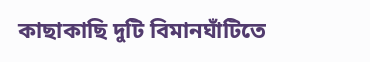কাছাকাছি দুটি বিমানঘাঁটিতে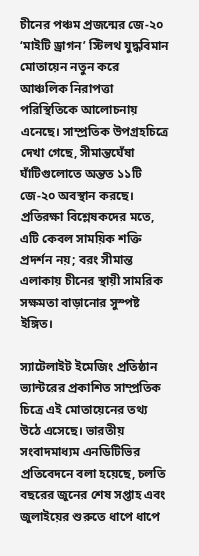চীনের পঞ্চম প্রজন্মের জে-২০ ‘মাইটি ড্রাগন’ স্টিলথ যুদ্ধবিমান মোতায়েন নতুন করে আঞ্চলিক নিরাপত্তা পরিস্থিতিকে আলোচনায় এনেছে। সাম্প্রতিক উপগ্রহচিত্রে দেখা গেছে, সীমান্তঘেঁষা ঘাঁটিগুলোতে অন্তত ১১টি জে-২০ অবস্থান করছে। প্রতিরক্ষা বিশ্লেষকদের মতে, এটি কেবল সাময়িক শক্তি প্রদর্শন নয়; বরং সীমান্ত এলাকায় চীনের স্থায়ী সামরিক সক্ষমতা বাড়ানোর সুস্পষ্ট ইঙ্গিত।

স্যাটেলাইট ইমেজিং প্রতিষ্ঠান ভ্যান্টরের প্রকাশিত সাম্প্রতিক চিত্রে এই মোতায়েনের তথ্য উঠে এসেছে। ভারতীয় সংবাদমাধ্যম এনডিটিভির প্রতিবেদনে বলা হয়েছে, চলতি বছরের জুনের শেষ সপ্তাহ এবং জুলাইয়ের শুরুতে ধাপে ধাপে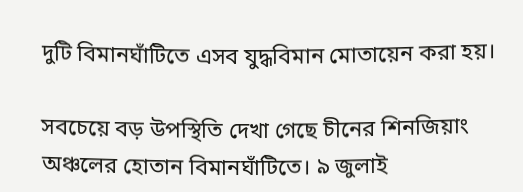দুটি বিমানঘাঁটিতে এসব যুদ্ধবিমান মোতায়েন করা হয়।

সবচেয়ে বড় উপস্থিতি দেখা গেছে চীনের শিনজিয়াং অঞ্চলের হোতান বিমানঘাঁটিতে। ৯ জুলাই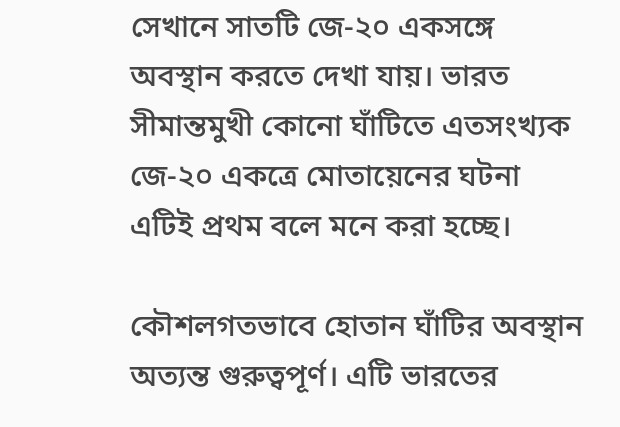সেখানে সাতটি জে-২০ একসঙ্গে অবস্থান করতে দেখা যায়। ভারত সীমান্তমুখী কোনো ঘাঁটিতে এতসংখ্যক জে-২০ একত্রে মোতায়েনের ঘটনা এটিই প্রথম বলে মনে করা হচ্ছে।

কৌশলগতভাবে হোতান ঘাঁটির অবস্থান অত্যন্ত গুরুত্বপূর্ণ। এটি ভারতের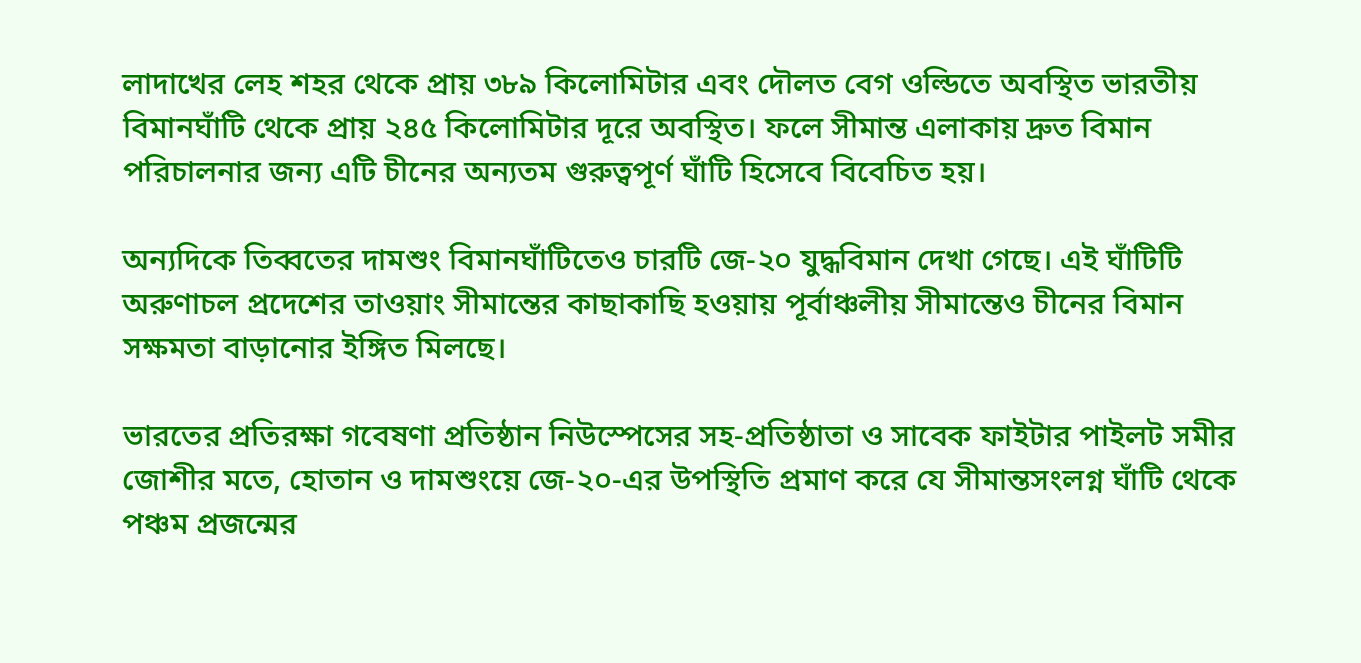লাদাখের লেহ শহর থেকে প্রায় ৩৮৯ কিলোমিটার এবং দৌলত বেগ ওল্ডিতে অবস্থিত ভারতীয় বিমানঘাঁটি থেকে প্রায় ২৪৫ কিলোমিটার দূরে অবস্থিত। ফলে সীমান্ত এলাকায় দ্রুত বিমান পরিচালনার জন্য এটি চীনের অন্যতম গুরুত্বপূর্ণ ঘাঁটি হিসেবে বিবেচিত হয়।

অন্যদিকে তিব্বতের দামশুং বিমানঘাঁটিতেও চারটি জে-২০ যুদ্ধবিমান দেখা গেছে। এই ঘাঁটিটি অরুণাচল প্রদেশের তাওয়াং সীমান্তের কাছাকাছি হওয়ায় পূর্বাঞ্চলীয় সীমান্তেও চীনের বিমান সক্ষমতা বাড়ানোর ইঙ্গিত মিলছে।

ভারতের প্রতিরক্ষা গবেষণা প্রতিষ্ঠান নিউস্পেসের সহ-প্রতিষ্ঠাতা ও সাবেক ফাইটার পাইলট সমীর জোশীর মতে, হোতান ও দামশুংয়ে জে-২০-এর উপস্থিতি প্রমাণ করে যে সীমান্তসংলগ্ন ঘাঁটি থেকে পঞ্চম প্রজন্মের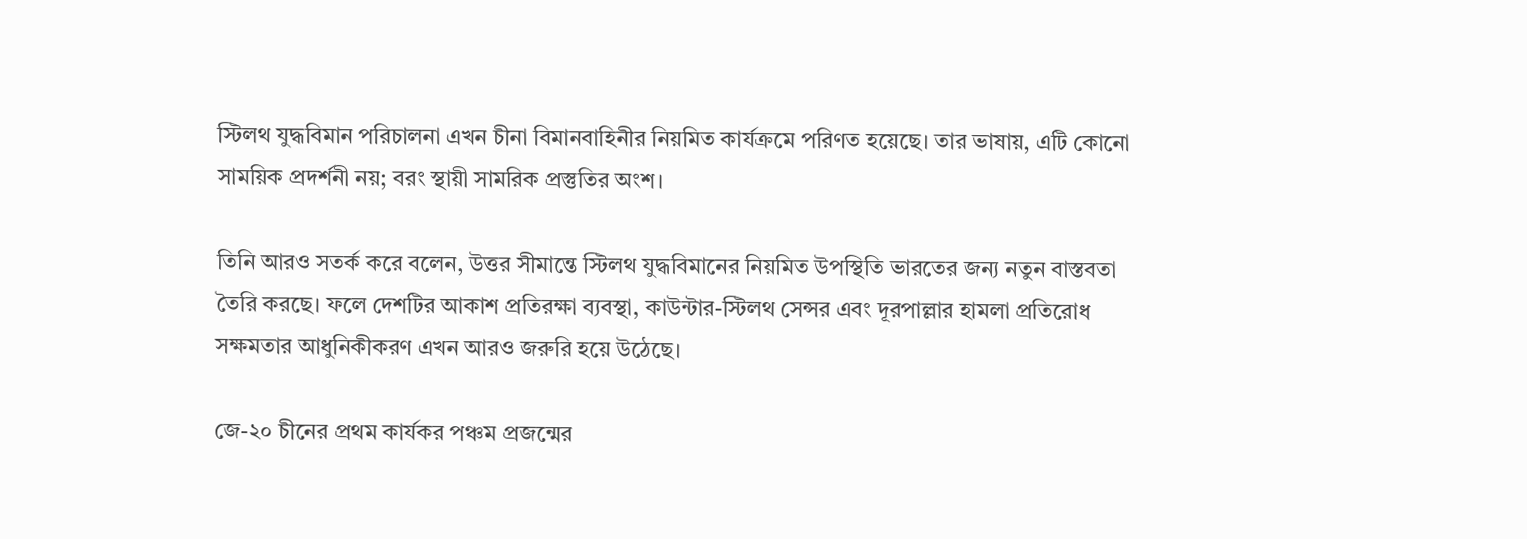স্টিলথ যুদ্ধবিমান পরিচালনা এখন চীনা বিমানবাহিনীর নিয়মিত কার্যক্রমে পরিণত হয়েছে। তার ভাষায়, এটি কোনো সাময়িক প্রদর্শনী নয়; বরং স্থায়ী সামরিক প্রস্তুতির অংশ।

তিনি আরও সতর্ক করে বলেন, উত্তর সীমান্তে স্টিলথ যুদ্ধবিমানের নিয়মিত উপস্থিতি ভারতের জন্য নতুন বাস্তবতা তৈরি করছে। ফলে দেশটির আকাশ প্রতিরক্ষা ব্যবস্থা, কাউন্টার-স্টিলথ সেন্সর এবং দূরপাল্লার হামলা প্রতিরোধ সক্ষমতার আধুনিকীকরণ এখন আরও জরুরি হয়ে উঠেছে।

জে-২০ চীনের প্রথম কার্যকর পঞ্চম প্রজন্মের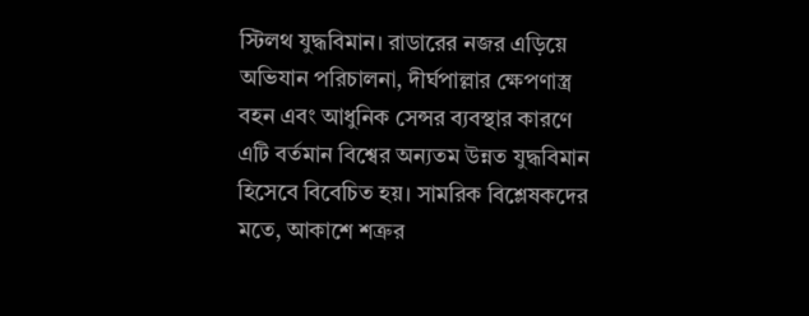স্টিলথ যুদ্ধবিমান। রাডারের নজর এড়িয়ে অভিযান পরিচালনা, দীর্ঘপাল্লার ক্ষেপণাস্ত্র বহন এবং আধুনিক সেন্সর ব্যবস্থার কারণে এটি বর্তমান বিশ্বের অন্যতম উন্নত যুদ্ধবিমান হিসেবে বিবেচিত হয়। সামরিক বিশ্লেষকদের মতে, আকাশে শত্রুর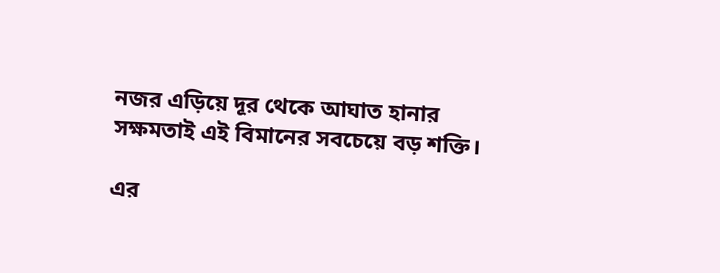নজর এড়িয়ে দূর থেকে আঘাত হানার সক্ষমতাই এই বিমানের সবচেয়ে বড় শক্তি।

এর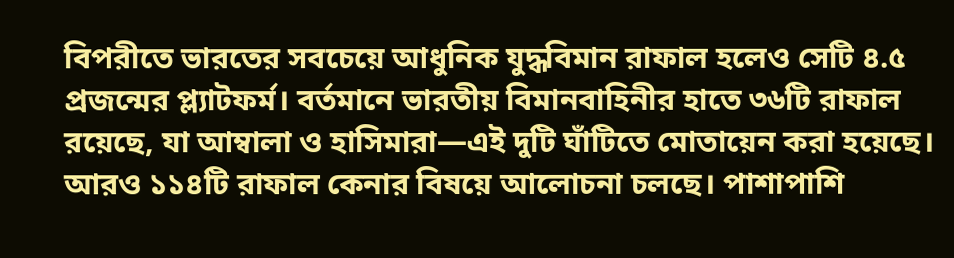বিপরীতে ভারতের সবচেয়ে আধুনিক যুদ্ধবিমান রাফাল হলেও সেটি ৪.৫ প্রজন্মের প্ল্যাটফর্ম। বর্তমানে ভারতীয় বিমানবাহিনীর হাতে ৩৬টি রাফাল রয়েছে, যা আম্বালা ও হাসিমারা—এই দুটি ঘাঁটিতে মোতায়েন করা হয়েছে। আরও ১১৪টি রাফাল কেনার বিষয়ে আলোচনা চলছে। পাশাপাশি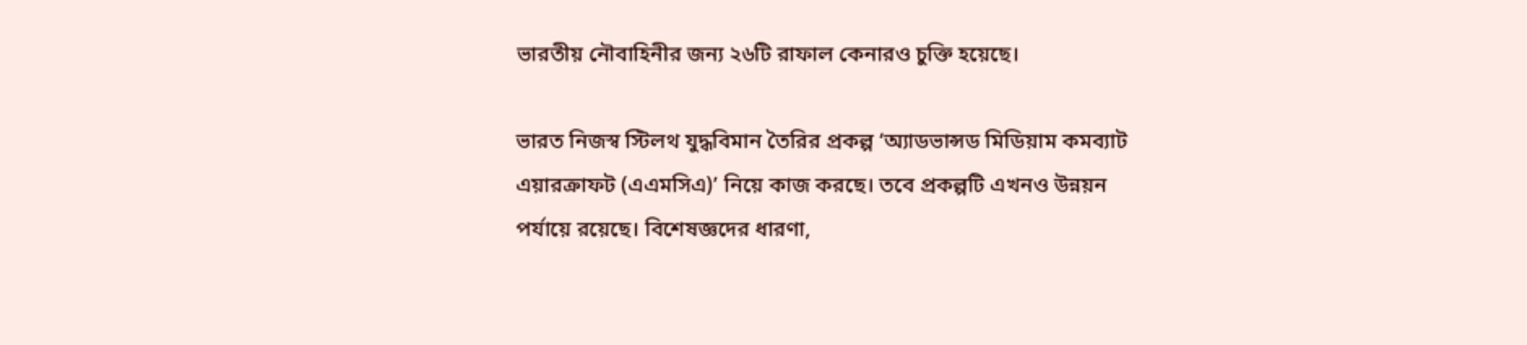ভারতীয় নৌবাহিনীর জন্য ২৬টি রাফাল কেনারও চুক্তি হয়েছে।

ভারত নিজস্ব স্টিলথ যুদ্ধবিমান তৈরির প্রকল্প ‘অ্যাডভান্সড মিডিয়াম কমব্যাট এয়ারক্রাফট (এএমসিএ)’ নিয়ে কাজ করছে। তবে প্রকল্পটি এখনও উন্নয়ন পর্যায়ে রয়েছে। বিশেষজ্ঞদের ধারণা,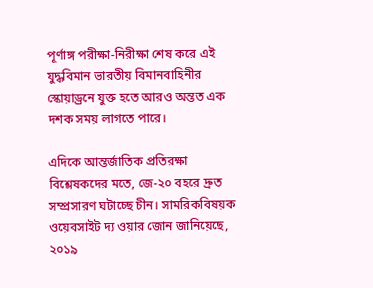পূর্ণাঙ্গ পরীক্ষা-নিরীক্ষা শেষ করে এই যুদ্ধবিমান ভারতীয় বিমানবাহিনীর স্কোয়াড্রনে যুক্ত হতে আরও অন্তত এক দশক সময় লাগতে পারে।

এদিকে আন্তর্জাতিক প্রতিরক্ষা বিশ্লেষকদের মতে, জে-২০ বহরে দ্রুত সম্প্রসারণ ঘটাচ্ছে চীন। সামরিকবিষয়ক ওয়েবসাইট দ্য ওয়ার জোন জানিয়েছে, ২০১৯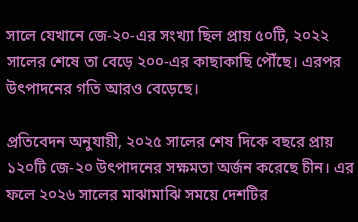সালে যেখানে জে-২০-এর সংখ্যা ছিল প্রায় ৫০টি, ২০২২ সালের শেষে তা বেড়ে ২০০-এর কাছাকাছি পৌঁছে। এরপর উৎপাদনের গতি আরও বেড়েছে।

প্রতিবেদন অনুযায়ী, ২০২৫ সালের শেষ দিকে বছরে প্রায় ১২০টি জে-২০ উৎপাদনের সক্ষমতা অর্জন করেছে চীন। এর ফলে ২০২৬ সালের মাঝামাঝি সময়ে দেশটির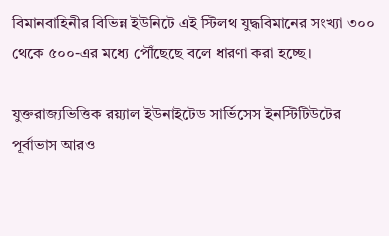বিমানবাহিনীর বিভিন্ন ইউনিটে এই স্টিলথ যুদ্ধবিমানের সংখ্যা ৩০০ থেকে ৫০০-এর মধ্যে পৌঁছেছে বলে ধারণা করা হচ্ছে।

যুক্তরাজ্যভিত্তিক রয়্যাল ইউনাইটেড সার্ভিসেস ইনস্টিটিউটের পূর্বাভাস আরও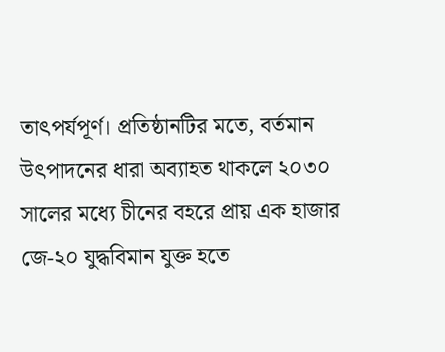তাৎপর্যপূর্ণ। প্রতিষ্ঠানটির মতে, বর্তমান উৎপাদনের ধারা অব্যাহত থাকলে ২০৩০ সালের মধ্যে চীনের বহরে প্রায় এক হাজার জে-২০ যুদ্ধবিমান যুক্ত হতে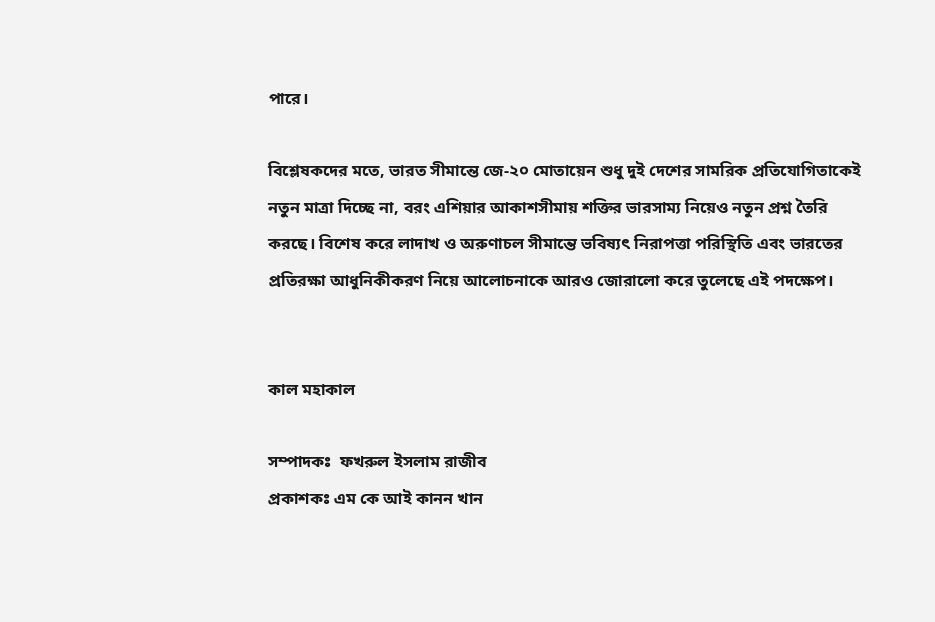পারে।

বিশ্লেষকদের মতে, ভারত সীমান্তে জে-২০ মোতায়েন শুধু দুই দেশের সামরিক প্রতিযোগিতাকেই নতুন মাত্রা দিচ্ছে না, বরং এশিয়ার আকাশসীমায় শক্তির ভারসাম্য নিয়েও নতুন প্রশ্ন তৈরি করছে। বিশেষ করে লাদাখ ও অরুণাচল সীমান্তে ভবিষ্যৎ নিরাপত্তা পরিস্থিতি এবং ভারতের প্রতিরক্ষা আধুনিকীকরণ নিয়ে আলোচনাকে আরও জোরালো করে তুলেছে এই পদক্ষেপ।


কাল মহাকাল

সম্পাদকঃ  ফখরুল ইসলাম রাজীব
প্রকাশকঃ এম কে আই কানন খান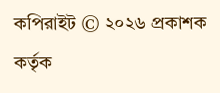কপিরাইট © ২০২৬ প্রকাশক কর্তৃক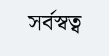সর্বস্বত্ব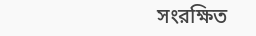সংরক্ষিত